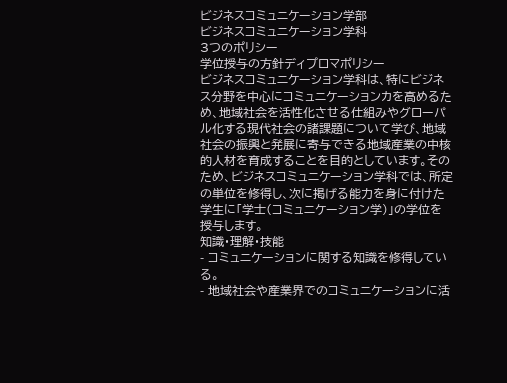ビジネスコミュニケーション学部
ビジネスコミュニケーション学科
3つのポリシー
学位授与の方針ディプロマポリシー
ビジネスコミュニケーション学科は、特にビジネス分野を中心にコミュニケーションカを高めるため、地域社会を活性化させる仕組みやグローパル化する現代社会の諸課題について学び、地域社会の振興と発展に寄与できる地域産業の中核的人材を育成することを目的としています。そのため、ビジネスコミュニケーション学科では、所定の単位を修得し、次に掲げる能力を身に付けた学生に「学士(コミュニケーション学)」の学位を授与します。
知識・理解・技能
- コミュニケーションに関する知識を修得している。
- 地域社会や産業界でのコミュニケーションに活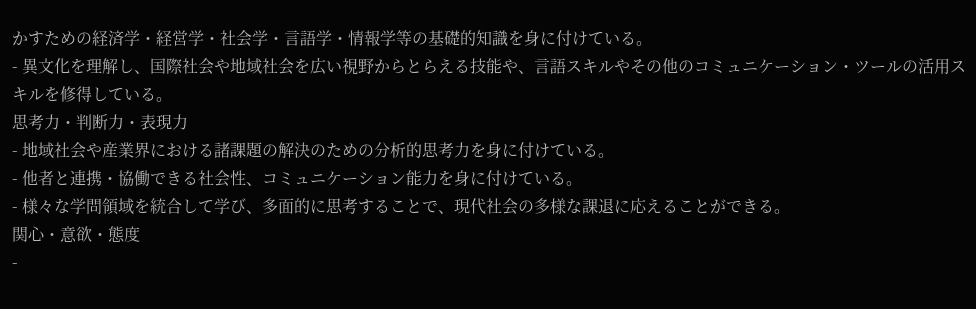かすための経済学・経営学・社会学・言語学・情報学等の基礎的知識を身に付けている。
- 異文化を理解し、国際社会や地域社会を広い視野からとらえる技能や、言語スキルやその他のコミュニケーション・ツールの活用スキルを修得している。
思考力・判断力・表現力
- 地域社会や産業界における諸課題の解決のための分析的思考力を身に付けている。
- 他者と連携・協働できる社会性、コミュニケーション能力を身に付けている。
- 様々な学問領域を統合して学び、多面的に思考することで、現代社会の多様な課退に応えることができる。
関心・意欲・態度
-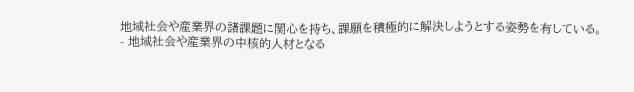地域社会や産業界の諸課題に関心を持ち、課願を積極的に解決しようとする姿勢を有している。
- 地域社会や産業界の中核的人材となる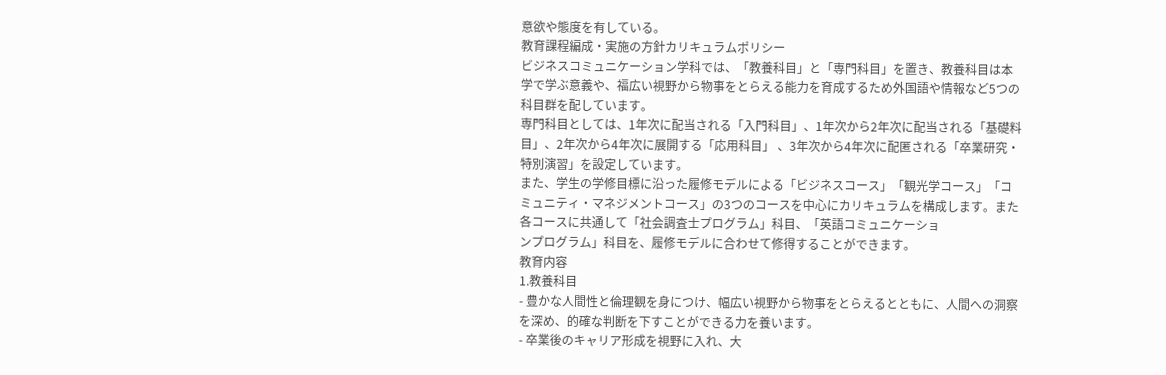意欲や態度を有している。
教育課程編成・実施の方針カリキュラムポリシー
ビジネスコミュニケーション学科では、「教養科目」と「専門科目」を置き、教養科目は本学で学ぶ意義や、福広い視野から物事をとらえる能力を育成するため外国語や情報など5つの科目群を配しています。
専門科目としては、1年次に配当される「入門科目」、1年次から2年次に配当される「基礎料目」、2年次から4年次に展開する「応用科目」 、3年次から4年次に配匿される「卒業研究・特別演習」を設定しています。
また、学生の学修目標に沿った履修モデルによる「ビジネスコース」「観光学コース」「コミュニティ・マネジメントコース」の3つのコースを中心にカリキュラムを構成します。また各コースに共通して「社会調査士プログラム」科目、「英語コミュニケーショ
ンプログラム」科目を、履修モデルに合わせて修得することができます。
教育内容
1.教養科目
- 豊かな人間性と倫理観を身につけ、幅広い視野から物事をとらえるとともに、人間への洞察を深め、的確な判断を下すことができる力を養います。
- 卒業後のキャリア形成を視野に入れ、大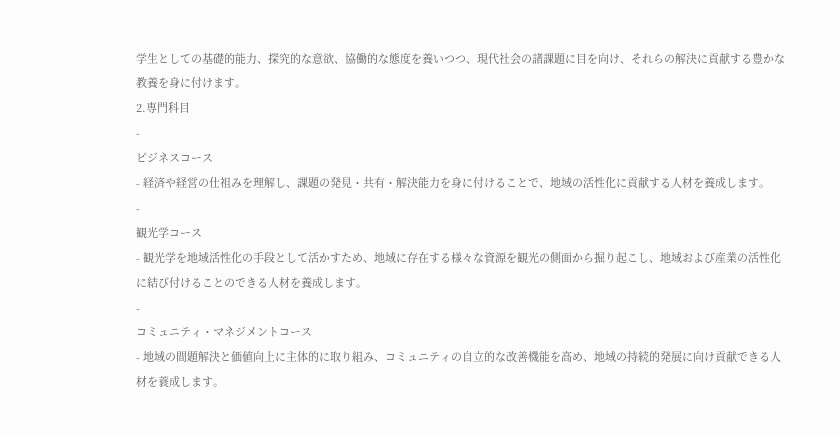学生としての基礎的能力、探究的な意欲、協働的な態度を養いつつ、現代社会の諸課題に目を向け、それらの解決に貢献する豊かな教養を身に付けます。
2.専門科目
-
ピジネスコース
- 経済や経営の仕祖みを理解し、課題の発見・共有・解決能力を身に付けることで、地域の活性化に貢献する人材を養成します。
-
観光学コース
- 観光学を地域活性化の手段として活かすため、地域に存在する様々な資源を観光の側面から掘り起こし、地域および産業の活性化に結び付けることのできる人材を養成します。
-
コミュニティ・マネジメントコース
- 地域の間題解決と価値向上に主体的に取り組み、コミュニティの自立的な改善機能を高め、地域の持続的発展に向け貢献できる人材を蓑成します。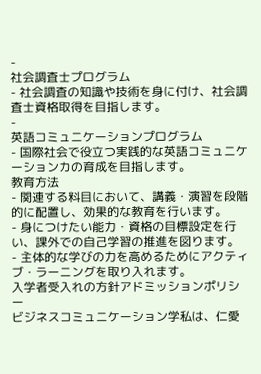-
社会調査士プログラム
- 社会調査の知識や技術を身に付け、社会調査士資格取得を目指します。
-
英語コミュニケーションプログラム
- 国際社会で役立つ実践的な英語コミュニケーションカの育成を目指します。
教育方法
- 関連する料目において、講義・演習を段階的に配置し、効果的な教育を行います。
- 身につけたい能力・資格の目標設定を行い、課外での自己学習の推進を図ります。
- 主体的な学びの力を高めるためにアクティブ・ラーニングを取り入れます。
入学者受入れの方針アドミッションポリシー
ビジネスコミュニケーション学私は、仁愛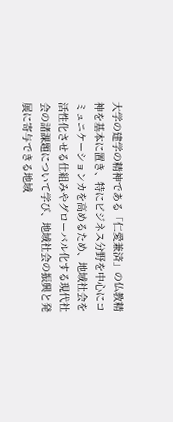大学の建学の精神である「仁愛兼済」の仏教精神を基本に置き、特にビジネス分野を中心にコミュニケーションカを高めるため、地域社会を活性化させる仕組みやグローバル化する現代社会の諸課題について学び、地域社会の振興と発展に寄与できる地域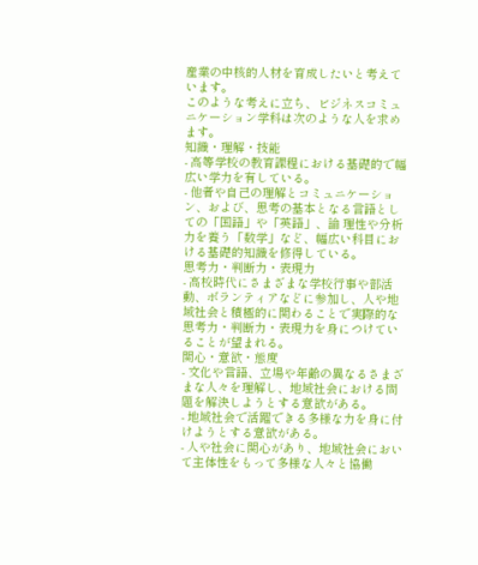産業の中核的人材を育成したいと考えています。
このような考えに立ち、ビジネスコミュニケーション学科は次のような人を求めます。
知識・理解・技能
- 高等学校の教育課程における基礎的で幅広い学力を有している。
- 他者や自己の理解とコミュニケーション、および、思考の基本となる言語としての「国語」や「英語」、論 理性や分析力を養う「数学」など、幅広い科目における基礎的知識を修得している。
思考力・判断力・表現力
- 高校時代にさまざまな学校行事や部活動、ボランティアなどに参加し、人や地域社会と積極的に関わることで実際的な思考力・判断力・表現力を身につけていることが望まれる。
関心・意欲・態度
- 文化や言語、立場や年齢の異なるさまざまな人々を理解し、地域社会における問題を解決しようとする意欲がある。
- 地域社会で活躍できる多様な力を身に付けようとする意欲がある。
- 人や社会に関心があり、地域社会において主体性をもって多様な人々と協働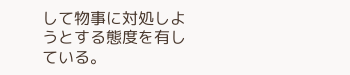して物事に対処しようとする態度を有している。